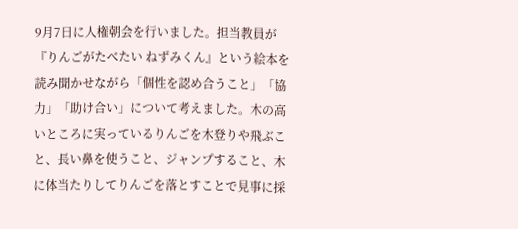9月7日に人権朝会を行いました。担当教員が『りんごがたべたい ねずみくん』という絵本を読み聞かせながら「個性を認め合うこと」「協力」「助け合い」について考えました。木の高いところに実っているりんごを木登りや飛ぶこと、長い鼻を使うこと、ジャンプすること、木に体当たりしてりんごを落とすことで見事に採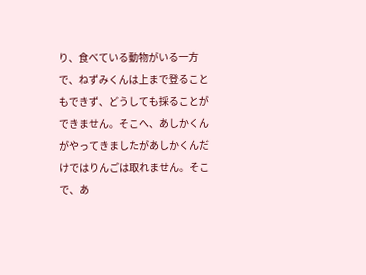り、食べている動物がいる一方で、ねずみくんは上まで登ることもできず、どうしても採ることができません。そこへ、あしかくんがやってきましたがあしかくんだけではりんごは取れません。そこで、あ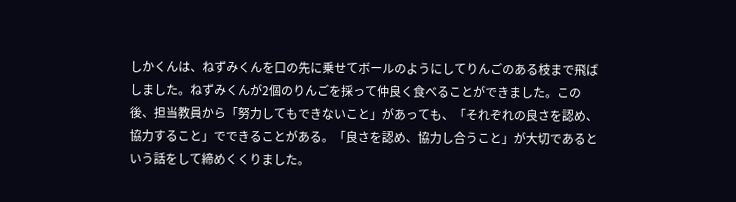しかくんは、ねずみくんを口の先に乗せてボールのようにしてりんごのある枝まで飛ばしました。ねずみくんが2個のりんごを採って仲良く食べることができました。この後、担当教員から「努力してもできないこと」があっても、「それぞれの良さを認め、協力すること」でできることがある。「良さを認め、協力し合うこと」が大切であるという話をして締めくくりました。